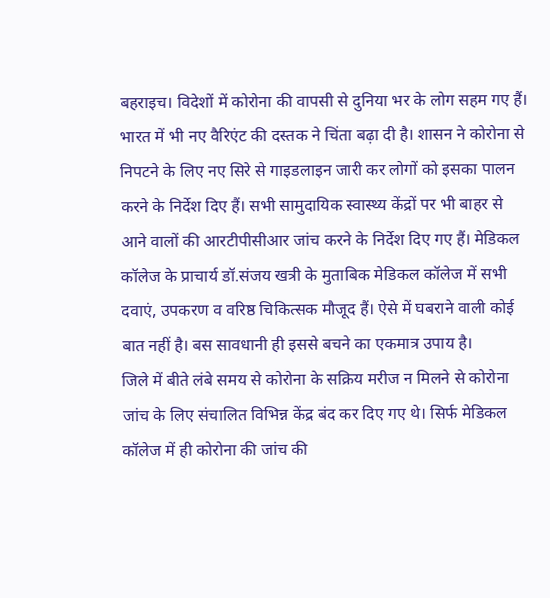बहराइच। विदेशों में कोरोना की वापसी से दुनिया भर के लोग सहम गए हैं। भारत में भी नए वैरिएंट की दस्तक ने चिंता बढ़ा दी है। शासन ने कोरोना से निपटने के लिए नए सिरे से गाइडलाइन जारी कर लोगों को इसका पालन करने के निर्देश दिए हैं। सभी सामुदायिक स्वास्थ्य केंद्रों पर भी बाहर से आने वालों की आरटीपीसीआर जांच करने के निर्देश दिए गए हैं। मेडिकल कॉलेज के प्राचार्य डॉ.संजय खत्री के मुताबिक मेडिकल कॉलेज में सभी दवाएं, उपकरण व वरिष्ठ चिकित्सक मौजूद हैं। ऐसे में घबराने वाली कोई बात नहीं है। बस सावधानी ही इससे बचने का एकमात्र उपाय है।
जिले में बीते लंबे समय से कोरोना के सक्रिय मरीज न मिलने से कोरोना जांच के लिए संचालित विभिन्न केंद्र बंद कर दिए गए थे। सिर्फ मेडिकल कॉलेज में ही कोरोना की जांच की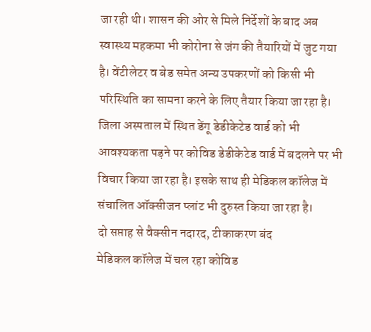जा रही थी। शासन की ओर से मिले निर्देशों के बाद अब स्वास्थ्य महकमा भी कोरोना से जंग की तैयारियों में जुट गया है। वेंटीलेटर व बेड समेत अन्य उपकरणों को किसी भी परिस्थिति का सामना करने के लिए तैयार किया जा रहा है। जिला अस्पताल में स्थित डेंगू डेडीकेटेड वार्ड को भी आवश्यकता पड़ने पर कोविड डेडीकेटेड वार्ड में बदलने पर भी विचार किया जा रहा है। इसके साथ ही मेडिकल कॉलेज में संचालित ऑक्सीजन प्लांट भी दुरुस्त किया जा रहा है।
दो सप्ताह से वैक्सीन नदारद, टीकाकरण बंद
मेडिकल कॉलेज में चल रहा कोविड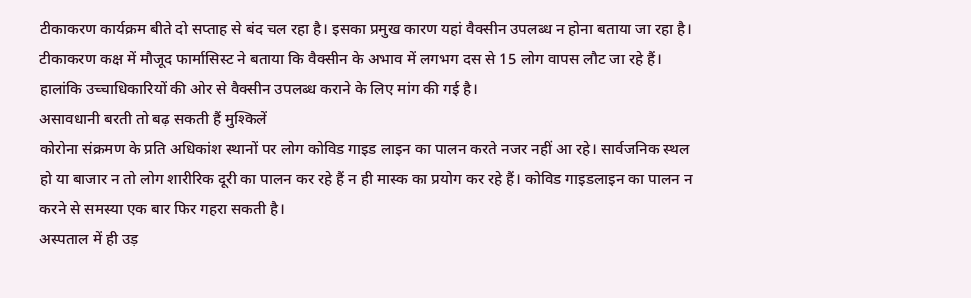टीकाकरण कार्यक्रम बीते दो सप्ताह से बंद चल रहा है। इसका प्रमुख कारण यहां वैक्सीन उपलब्ध न होना बताया जा रहा है। टीकाकरण कक्ष में मौजूद फार्मासिस्ट ने बताया कि वैक्सीन के अभाव में लगभग दस से 15 लोग वापस लौट जा रहे हैं। हालांकि उच्चाधिकारियों की ओर से वैक्सीन उपलब्ध कराने के लिए मांग की गई है।
असावधानी बरती तो बढ़ सकती हैं मुश्किलें
कोरोना संक्रमण के प्रति अधिकांश स्थानों पर लोग कोविड गाइड लाइन का पालन करते नजर नहीं आ रहे। सार्वजनिक स्थल हो या बाजार न तो लोग शारीरिक दूरी का पालन कर रहे हैं न ही मास्क का प्रयोग कर रहे हैं। कोविड गाइडलाइन का पालन न करने से समस्या एक बार फिर गहरा सकती है।
अस्पताल में ही उड़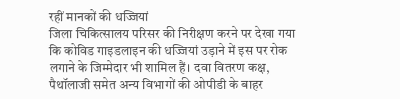रहीं मानकों की धज्जियां
जिला चिकित्सालय परिसर की निरीक्षण करने पर देखा गया कि कोविड गाइडलाइन की धज्जियां उड़ाने में इस पर रोक लगाने के जिम्मेदार भी शामिल हैं। दवा वितरण कक्ष, पैथॉलाजी समेत अन्य विभागों की ओपीडी के बाहर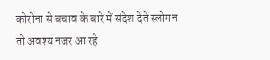कोरोना से बचाव के बारे में संदेश देते स्लोगन तो अवश्य नजर आ रहे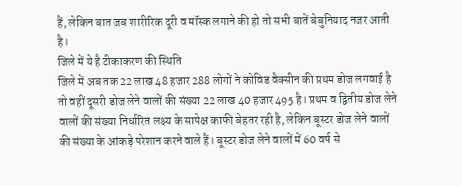हैं, लेकिन बात जब शारीरिक दूरी व मॉस्क लगाने की हो तो सभी बातें बेबुनियाद नजर आती है।
जिले में ये है टीकाकरण की स्थिति
जिले में अब तक 22 लाख 48 हजार 288 लोगों ने कोविड वैक्सीन की प्रथम डोज लगवाई है तो वहीं दूसरी डोज लेने वालों की संख्या 22 लाख 40 हजार 495 है। प्रथम व द्वितीय डोज लेने वालों की संख्या निर्धारित लक्ष्य के सापेक्ष काफी बेहतर रही है, लेकिन बूस्टर डोज लेने वालों की संख्या के आंकड़े परेशान करने वाले हैं। बूस्टर डोज लेने वालों में 60 वर्ष से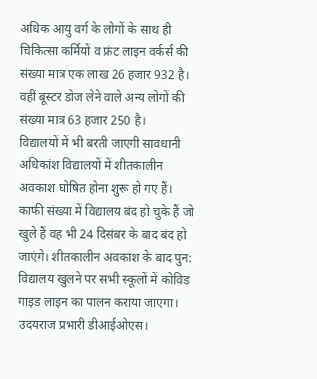अधिक आयु वर्ग के लोगों के साथ ही चिकित्सा कर्मियों व फ्रंट लाइन वर्कर्स की संख्या मात्र एक लाख 26 हजार 932 है। वहीं बूस्टर डोज लेने वाले अन्य लोगों की संख्या मात्र 63 हजार 250 है।
विद्यालयों में भी बरती जाएगी सावधानी
अधिकांश विद्यालयों में शीतकालीन अवकाश घोषित होना शुरू हो गए हैं। काफी संख्या में विद्यालय बंद हो चुके हैं जो खुले हैं वह भी 24 दिसंबर के बाद बंद हो जाएंगे। शीतकालीन अवकाश के बाद पुन: विद्यालय खुलने पर सभी स्कूलों में कोविड गाइड लाइन का पालन कराया जाएगा।
उदयराज प्रभारी डीआईओएस।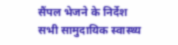सैंपल भेजने के निर्देश
सभी सामुदायिक स्वास्थ्य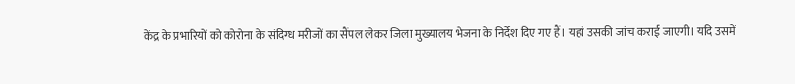केंद्र के प्रभारियों को कोरोना के संदिग्ध मरीजों का सैंपल लेकर जिला मुख्यालय भेजना के निर्देश दिए गए हैं। यहां उसकी जांच कराई जाएगी। यदि उसमें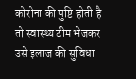कोरोना की पुष्टि होती है तो स्वास्थ्य टीम भेजकर उसे इलाज की सुविधा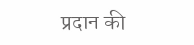प्रदान की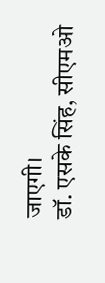जाएगी।
डॉ. एसके सिंह, सीएमओ